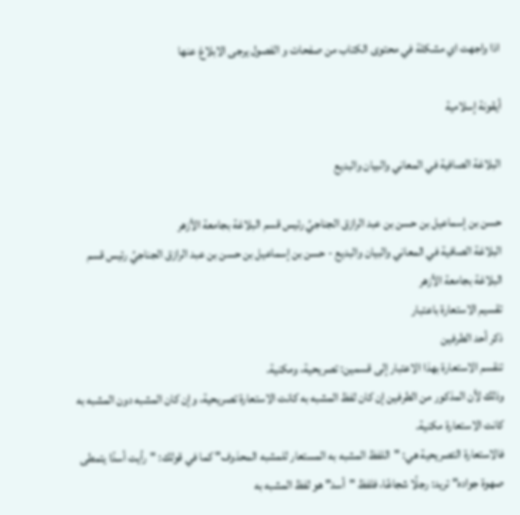اذا واجهت اي مشكلة في محتوى الكتاب من صفحات و الفصول يرجى الابلاغ عنها

أيقونة إسلامية

البلاغة الصافية في المعاني والبيان والبديع

حسن بن إسماعيل بن حسن بن عبد الرازق الجناجيُ رئيس قسم البلاغة بجامعة الأزهر
البلاغة الصافية في المعاني والبيان والبديع - حسن بن إسماعيل بن حسن بن عبد الرازق الجناجيُ رئيس قسم البلاغة بجامعة الأزهر
تقسيم الاستعارة باعتبار
ذكر أحد الطرفين
تنقسم الاستعارة بهذا الاعتبار إلى قسمين: تصريحية، ومكنية.
وذلك لأن المذكور من الطرفين إن كان لفظ المشبه به كانت الاستعارة تصريحية، وإن كان المشبه دون المشبه به كانت الاستعارة مكنية.
فالاستعارة التصريحية هي: "اللفظ المشبه به المستعار للمشبه المحذوف" كما في قولك: "رأيت أسدًا يتمطى صهوة جواده" تريد: رجلًا شجاعًا، فلفظ "أسد" هو لفظ المشبه به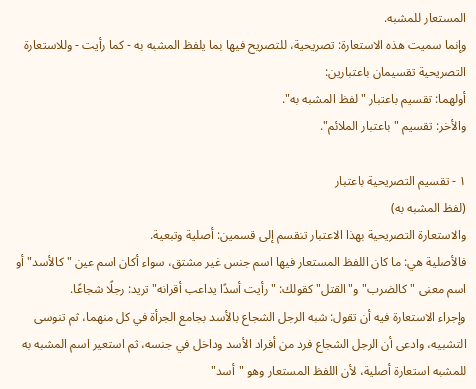المستعار للمشبه.
وإنما سميت هذه الاستعارة: تصريحية، للتصريح فيها بما يلفظ المشبه به - كما رأيت - وللاستعارة التصريحية تقسيمان باعتبارين:
أولهما: تقسيم باعتبار "لفظ المشبه به".
والأخر: تقسيم "باعتبار الملائم".

١ - تقسيم التصريحية باعتبار
(لفظ المشبه به)
والاستعارة التصريحية بهذا الاعتبار تنقسم إلى قسمين: أصلية وتبعية.
فالأصلية هي: ما كان اللفظ المستعار فيها اسم جنس غير مشتق، سواء أكان اسم عين "كالأسد" أو اسم معنى "كالضرب" و"القتل" كقولك: "رأيت أسدًا يداعب أقرانه" تريد: رجلًا شجاعًا.
وإجراء الاستعارة فيه أن تقول: شبه الرجل الشجاع بالأسد بجامع الجرأة في كل منهما، ثم تنوسى التشبيه، وادعى أن الرجل الشجاع فرد من أفراد الأسد وداخل في جنسه، ثم استعير اسم المشبه به للمشبه استعارة أصلية، لأن اللفظ المستعار وهو "أسد"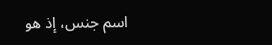اسم جنس، إذ هو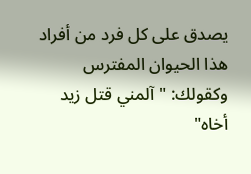يصدق على كل فرد من أفراد هذا الحيوان المفترس وكقولك: "آلمني قتل زيد أخاه"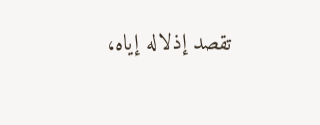تقصد إذلاله إياه،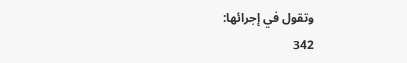وتقول في إجرائها:
342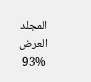المجلد
العرض
93%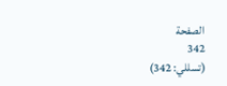الصفحة
342
(تسللي: 342)